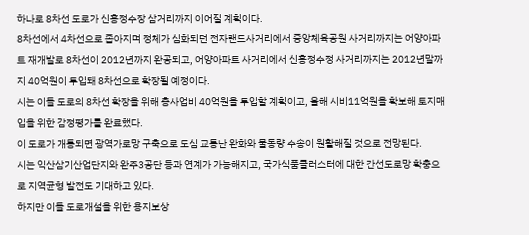하나로 8차선 도로가 신흥정수장 삼거리까지 이어질 계획이다.
8차선에서 4차선으로 좁아지며 정체가 심화되던 전자랜드사거리에서 중앙체육공원 사거리까지는 어양아파트 재개발로 8차선이 2012년까지 완공되고, 어양아파트 사거리에서 신흥정수정 사거리까지는 2012년말까지 40억원이 투입돼 8차선으로 확장될 예정이다.
시는 이들 도로의 8차선 확장을 위해 총사업비 40억원을 투입할 계획이고, 올해 시비11억원을 확보해 토지매입을 위한 감정평가를 완료했다.
이 도로가 개통되면 광역가로망 구축으로 도심 교통난 완화와 물동량 수송이 원활해질 것으로 전망된다.
시는 익산삼기산업단지와 완주3공단 등과 연계가 가능해지고, 국가식품클러스터에 대한 간선도로망 확충으로 지역균형 발전도 기대하고 있다.
하지만 이들 도로개설을 위한 용지보상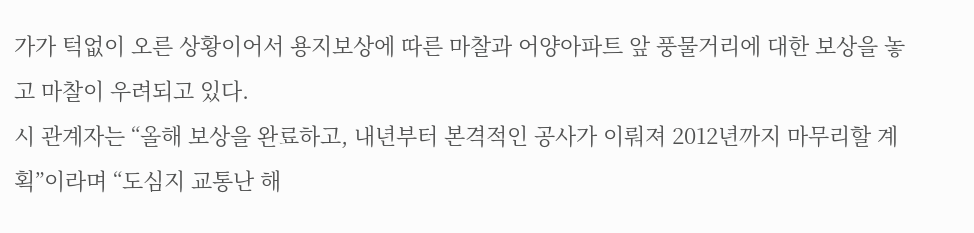가가 턱없이 오른 상황이어서 용지보상에 따른 마찰과 어양아파트 앞 풍물거리에 대한 보상을 놓고 마찰이 우려되고 있다.
시 관계자는 “올해 보상을 완료하고, 내년부터 본격적인 공사가 이뤄져 2012년까지 마무리할 계획”이라며 “도심지 교통난 해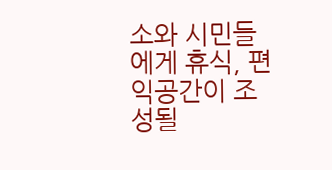소와 시민들에게 휴식, 편익공간이 조성될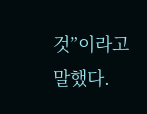것”이라고 말했다.